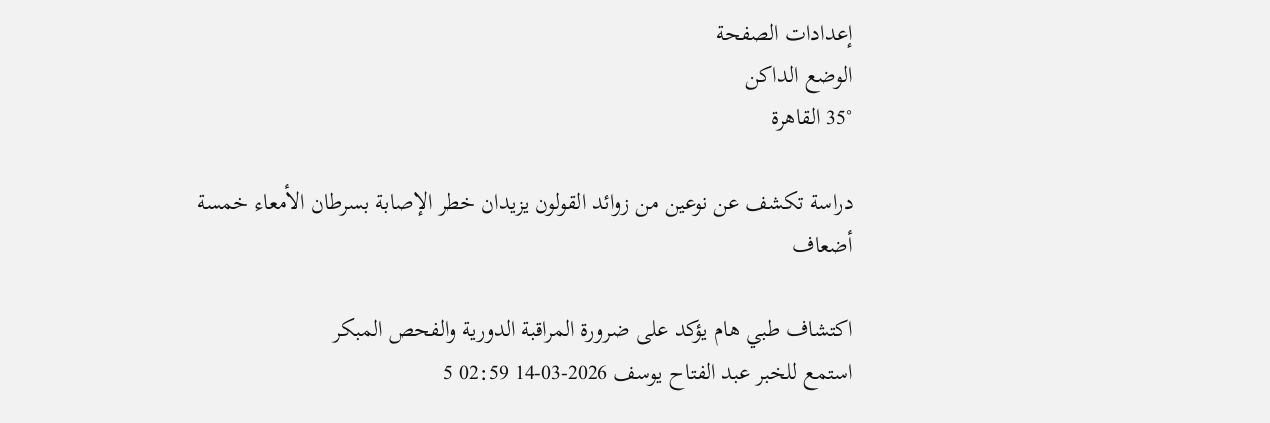إعدادات الصفحة
الوضع الداكن
35° القاهرة

دراسة تكشف عن نوعين من زوائد القولون يزيدان خطر الإصابة بسرطان الأمعاء خمسة أضعاف

اكتشاف طبي هام يؤكد على ضرورة المراقبة الدورية والفحص المبكر
استمع للخبر عبد الفتاح يوسف 2026-03-14 02:59 5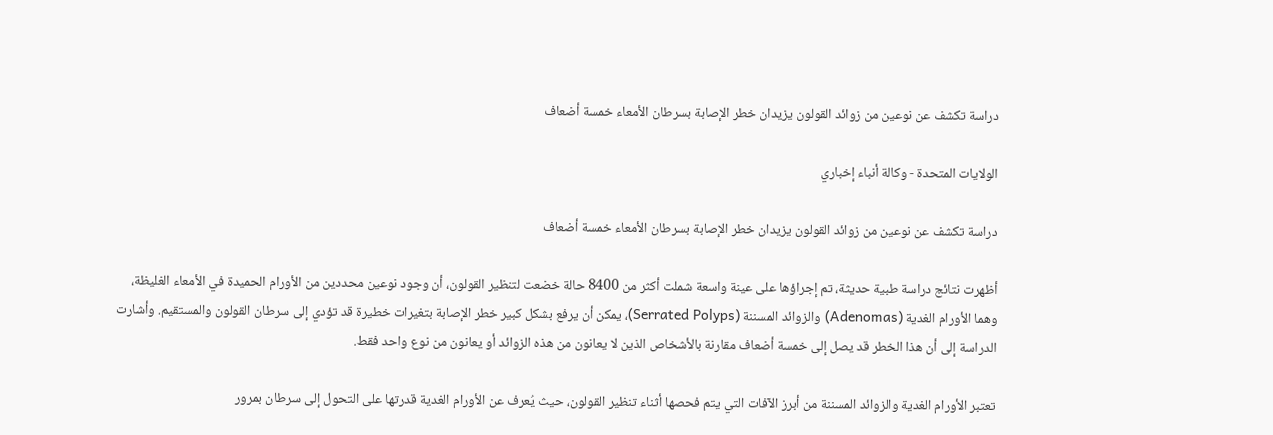دراسة تكشف عن نوعين من زوائد القولون يزيدان خطر الإصابة بسرطان الأمعاء خمسة أضعاف

الولايات المتحدة - وكالة أنباء إخباري

دراسة تكشف عن نوعين من زوائد القولون يزيدان خطر الإصابة بسرطان الأمعاء خمسة أضعاف

أظهرت نتائج دراسة طبية حديثة، تم إجراؤها على عينة واسعة شملت أكثر من 8400 حالة خضعت لتنظير القولون، أن وجود نوعين محددين من الأورام الحميدة في الأمعاء الغليظة، وهما الأورام الغدية (Adenomas) والزوائد المسننة (Serrated Polyps)، يمكن أن يرفع بشكل كبير خطر الإصابة بتغيرات خطيرة قد تؤدي إلى سرطان القولون والمستقيم. وأشارت الدراسة إلى أن هذا الخطر قد يصل إلى خمسة أضعاف مقارنة بالأشخاص الذين لا يعانون من هذه الزوائد أو يعانون من نوع واحد فقط.

تعتبر الأورام الغدية والزوائد المسننة من أبرز الآفات التي يتم فحصها أثناء تنظير القولون، حيث يُعرف عن الأورام الغدية قدرتها على التحول إلى سرطان بمرور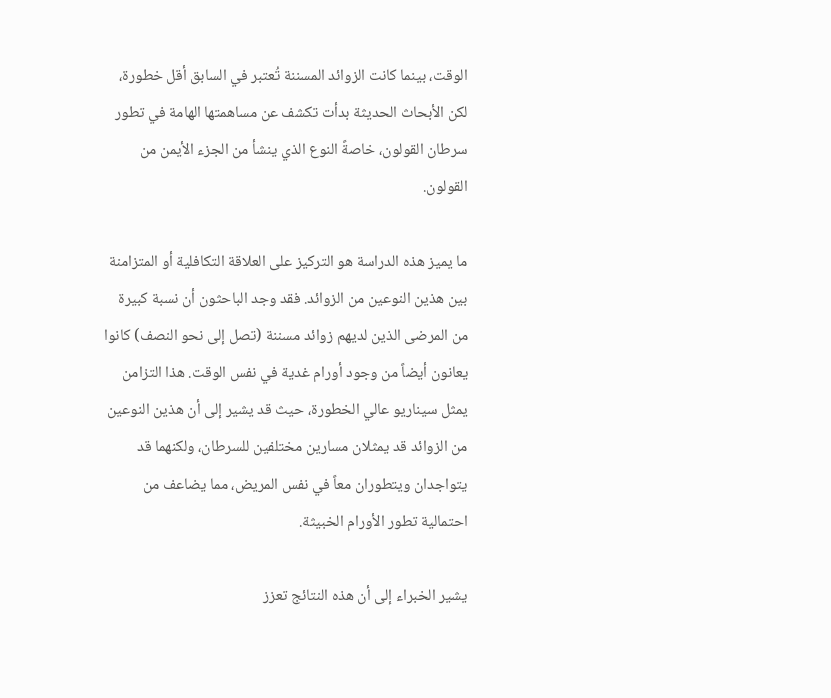الوقت، بينما كانت الزوائد المسننة تُعتبر في السابق أقل خطورة، لكن الأبحاث الحديثة بدأت تكشف عن مساهمتها الهامة في تطور سرطان القولون، خاصةً النوع الذي ينشأ من الجزء الأيمن من القولون.

ما يميز هذه الدراسة هو التركيز على العلاقة التكافلية أو المتزامنة بين هذين النوعين من الزوائد. فقد وجد الباحثون أن نسبة كبيرة من المرضى الذين لديهم زوائد مسننة (تصل إلى نحو النصف) كانوا يعانون أيضاً من وجود أورام غدية في نفس الوقت. هذا التزامن يمثل سيناريو عالي الخطورة، حيث قد يشير إلى أن هذين النوعين من الزوائد قد يمثلان مسارين مختلفين للسرطان، ولكنهما قد يتواجدان ويتطوران معاً في نفس المريض، مما يضاعف من احتمالية تطور الأورام الخبيثة.

يشير الخبراء إلى أن هذه النتائج تعزز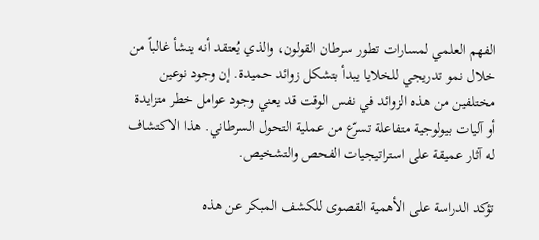الفهم العلمي لمسارات تطور سرطان القولون، والذي يُعتقد أنه ينشأ غالباً من خلال نمو تدريجي للخلايا يبدأ بتشكل زوائد حميدة. إن وجود نوعين مختلفين من هذه الزوائد في نفس الوقت قد يعني وجود عوامل خطر متزايدة أو آليات بيولوجية متفاعلة تسرّع من عملية التحول السرطاني. هذا الاكتشاف له آثار عميقة على استراتيجيات الفحص والتشخيص.

تؤكد الدراسة على الأهمية القصوى للكشف المبكر عن هذه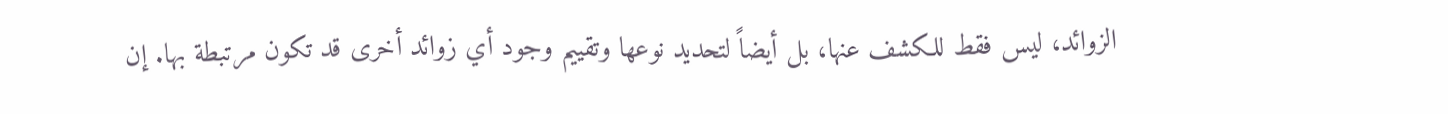الزوائد، ليس فقط للكشف عنها، بل أيضاً لتحديد نوعها وتقييم وجود أي زوائد أخرى قد تكون مرتبطة بها. إن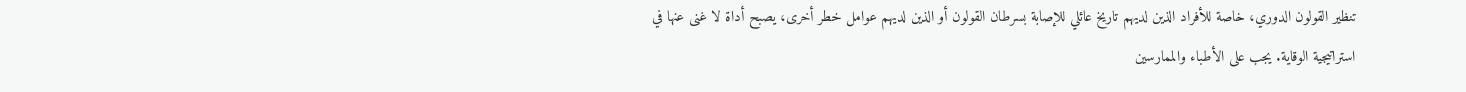تنظير القولون الدوري، خاصة للأفراد الذين لديهم تاريخ عائلي للإصابة بسرطان القولون أو الذين لديهم عوامل خطر أخرى، يصبح أداة لا غنى عنها في استراتيجية الوقاية. يجب على الأطباء والممارسين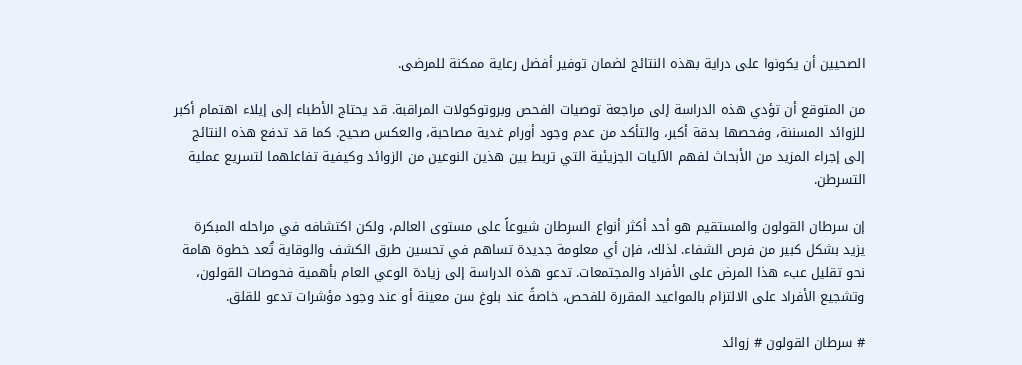الصحيين أن يكونوا على دراية بهذه النتائج لضمان توفير أفضل رعاية ممكنة للمرضى.

من المتوقع أن تؤدي هذه الدراسة إلى مراجعة توصيات الفحص وبروتوكولات المراقبة. قد يحتاج الأطباء إلى إيلاء اهتمام أكبر للزوائد المسننة، وفحصها بدقة أكبر، والتأكد من عدم وجود أورام غدية مصاحبة، والعكس صحيح. كما قد تدفع هذه النتائج إلى إجراء المزيد من الأبحاث لفهم الآليات الجزيئية التي تربط بين هذين النوعين من الزوائد وكيفية تفاعلهما لتسريع عملية التسرطن.

إن سرطان القولون والمستقيم هو أحد أكثر أنواع السرطان شيوعاً على مستوى العالم، ولكن اكتشافه في مراحله المبكرة يزيد بشكل كبير من فرص الشفاء. لذلك، فإن أي معلومة جديدة تساهم في تحسين طرق الكشف والوقاية تُعد خطوة هامة نحو تقليل عبء هذا المرض على الأفراد والمجتمعات. تدعو هذه الدراسة إلى زيادة الوعي العام بأهمية فحوصات القولون، وتشجيع الأفراد على الالتزام بالمواعيد المقررة للفحص، خاصةً عند بلوغ سن معينة أو عند وجود مؤشرات تدعو للقلق.

# سرطان القولون # زوائد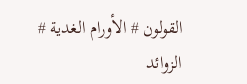القولون # الأورام الغدية # الزوائد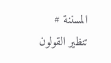المسننة # تنظير القولون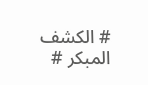# الكشف المبكر #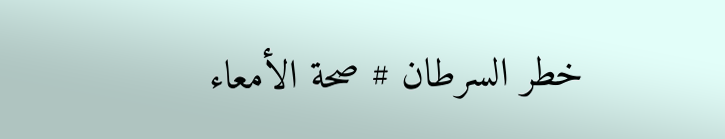خطر السرطان # صحة الأمعاء